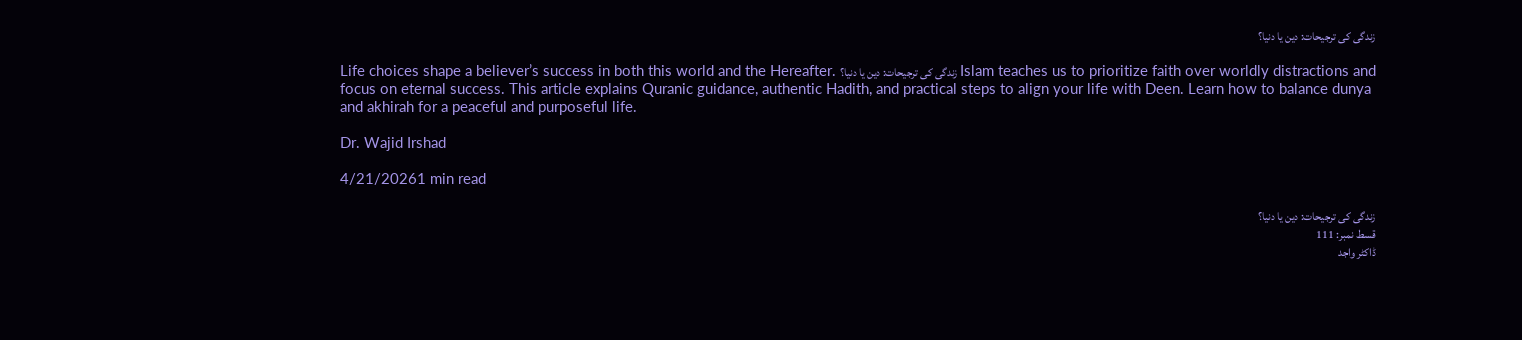زندگی کی ترجیحات: دین یا دنیا؟

Life choices shape a believer’s success in both this world and the Hereafter. زندگی کی ترجیحات: دین یا دنیا؟ Islam teaches us to prioritize faith over worldly distractions and focus on eternal success. This article explains Quranic guidance, authentic Hadith, and practical steps to align your life with Deen. Learn how to balance dunya and akhirah for a peaceful and purposeful life.

Dr. Wajid Irshad

4/21/20261 min read

زندگی کی ترجیحات: دین یا دنیا؟
قسط نمبر: 111
ڈاکٹر واجد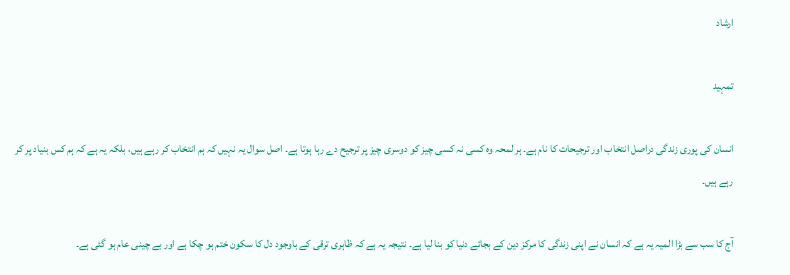ارشاد

تمہید

انسان کی پوری زندگی دراصل انتخاب اور ترجیحات کا نام ہے۔ ہر لمحہ وہ کسی نہ کسی چیز کو دوسری چیز پر ترجیح دے رہا ہوتا ہے۔ اصل سوال یہ نہیں کہ ہم انتخاب کر رہے ہیں، بلکہ یہ ہے کہ ہم کس بنیاد پر کر رہے ہیں۔

آج کا سب سے بڑا المیہ یہ ہے کہ انسان نے اپنی زندگی کا مرکز دین کے بجائے دنیا کو بنا لیا ہے۔ نتیجہ یہ ہے کہ ظاہری ترقی کے باوجود دل کا سکون ختم ہو چکا ہے اور بے چینی عام ہو گئی ہے۔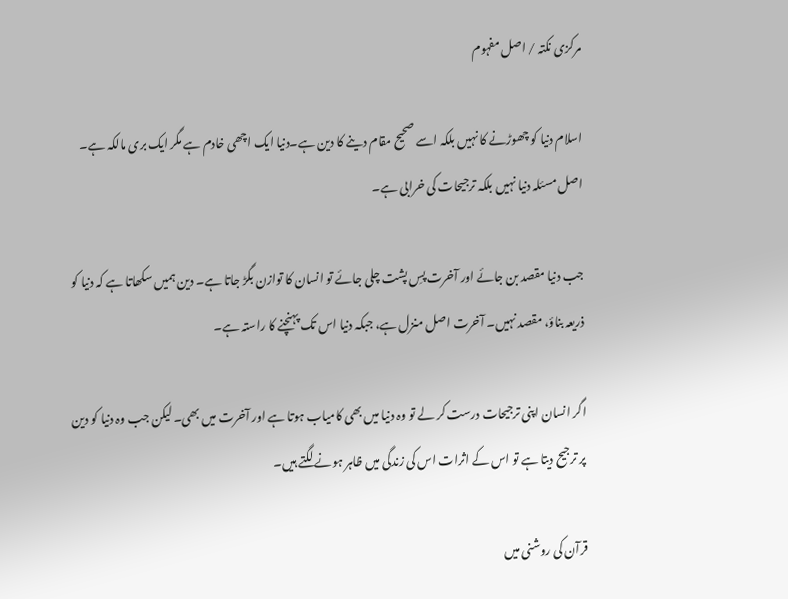مرکزی نکتہ / اصل مفہوم

اسلام دنیا کو چھوڑنے کا نہیں بلکہ اسے صحیح مقام دینے کا دین ہے۔دنیا ایک اچھی خادم ہے مگر ایک بری مالکہ ہے۔ اصل مسئلہ دنیا نہیں بلکہ ترجیحات کی خرابی ہے۔

جب دنیا مقصد بن جائے اور آخرت پسِ پشت چلی جائے تو انسان کا توازن بگڑ جاتا ہے۔ دین ہمیں سکھاتا ہے کہ دنیا کو ذریعہ بناؤ، مقصد نہیں۔ آخرت اصل منزل ہے، جبکہ دنیا اس تک پہنچنے کا راستہ ہے۔

اگر انسان اپنی ترجیحات درست کر لے تو وہ دنیا میں بھی کامیاب ہوتا ہے اور آخرت میں بھی۔ لیکن جب وہ دنیا کو دین پر ترجیح دیتا ہے تو اس کے اثرات اس کی زندگی میں ظاہر ہونے لگتے ہیں۔

قرآن کی روشنی میں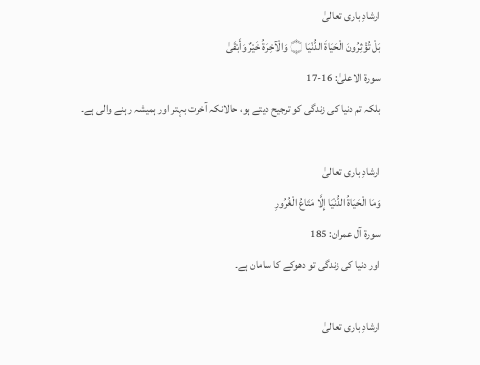ارشادِ باری تعالیٰ
بَلْ تُؤْثِرُونَ الْحَيَاةَ الدُّنْيَا ۝ وَالْآخِرَةُ خَيْرٌ وَأَبْقَىٰ
سورۃ الاعلیٰ: 16-17
بلکہ تم دنیا کی زندگی کو ترجیح دیتے ہو، حالانکہ آخرت بہتر اور ہمیشہ رہنے والی ہے۔

ارشادِ باری تعالیٰ
وَمَا الْحَيَاةُ الدُّنْيَا إِلَّا مَتَاعُ الْغُرُورِ
سورۃ آل عمران: 185
اور دنیا کی زندگی تو دھوکے کا سامان ہے۔

ارشادِ باری تعالیٰ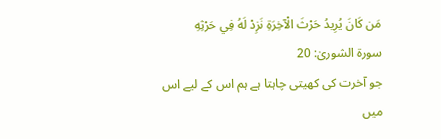مَن كَانَ يُرِيدُ حَرْثَ الْآخِرَةِ نَزِدْ لَهُ فِي حَرْثِهِ
سورۃ الشوریٰ: 20
جو آخرت کی کھیتی چاہتا ہے ہم اس کے لیے اس میں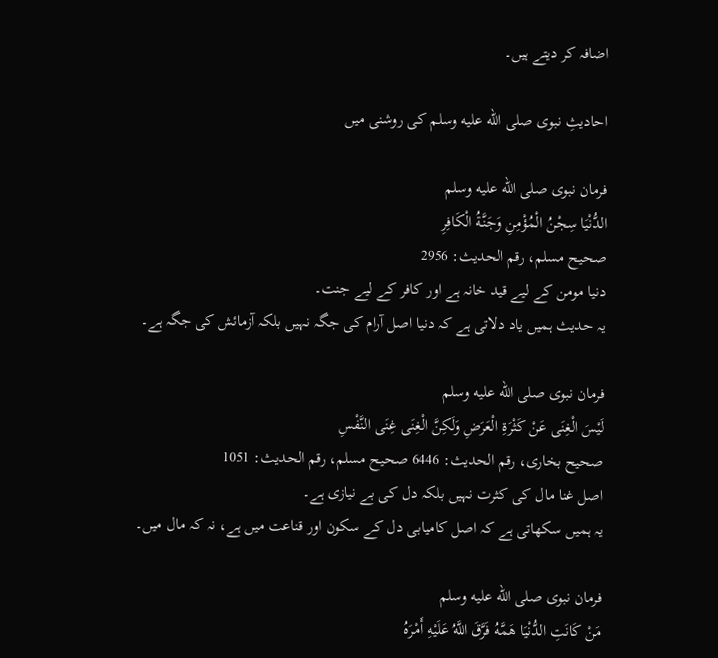اضافہ کر دیتے ہیں۔

احادیثِ نبوی صلى الله عليه وسلم کی روشنی میں

فرمان نبوی صلى الله عليه وسلم
الدُّنْيَا سِجْنُ الْمُؤْمِنِ وَجَنَّةُ الْكَافِرِ
صحیح مسلم، رقم الحدیث: 2956
دنیا مومن کے لیے قید خانہ ہے اور کافر کے لیے جنت۔
یہ حدیث ہمیں یاد دلاتی ہے کہ دنیا اصل آرام کی جگہ نہیں بلکہ آزمائش کی جگہ ہے۔

فرمان نبوی صلى الله عليه وسلم
لَيْسَ الْغِنَى عَنْ كَثْرَةِ الْعَرَضِ وَلَكِنَّ الْغِنَى غِنَى النَّفْسِ
صحیح بخاری، رقم الحدیث: 6446 صحیح مسلم، رقم الحدیث: 1051
اصل غنا مال کی کثرت نہیں بلکہ دل کی بے نیازی ہے۔
یہ ہمیں سکھاتی ہے کہ اصل کامیابی دل کے سکون اور قناعت میں ہے، نہ کہ مال میں۔

فرمان نبوی صلى الله عليه وسلم
مَنْ كَانَتِ الدُّنْيَا هَمَّهُ فَرَّقَ اللَّهُ عَلَيْهِ أَمْرَهُ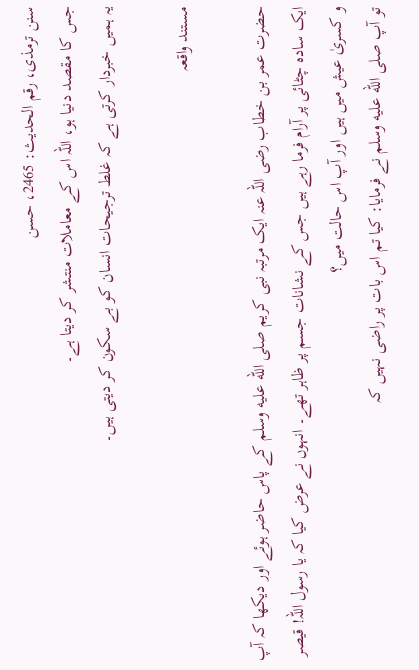سنن ترمذی، رقم الحدیث: 2465، حسن
جس کا مقصد دنیا ہو، اللہ اس کے معاملات منتشر کر دیتا ہے۔
یہ ہمیں خبردار کرتی ہے کہ غلط ترجیحات انسان کو بے سکون کر دیتی ہیں۔

مستند واقعہ

حضرت عمر بن خطاب رضی اللہ عنہ ایک مرتبہ نبی کریم صلى الله عليه وسلم کے پاس حاضر ہوئے اور دیکھا کہ آپ ایک سادہ چٹائی پر آرام فرما رہے ہیں جس کے نشانات جسم پر ظاہر تھے۔ انہوں نے عرض کیا کہ یا رسول اللہ! قیصر و کسریٰ عیش میں ہیں اور آپ اس حالت میں؟
تو آپ صلى الله عليه وسلم نے فرمایا: کیا تم اس بات پر راضی نہیں کہ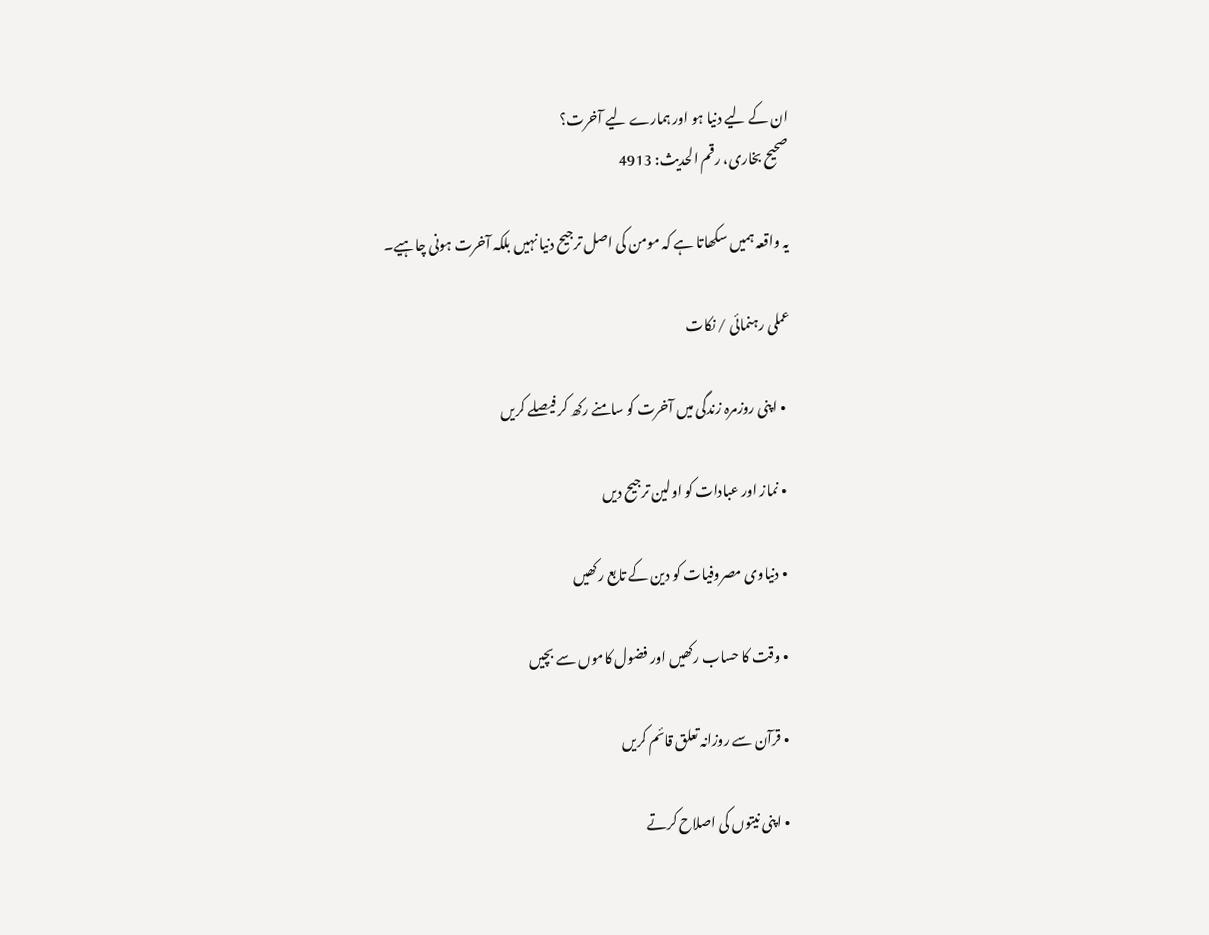ان کے لیے دنیا ہو اور ہمارے لیے آخرت؟
صحیح بخاری، رقم الحدیث: 4913

یہ واقعہ ہمیں سکھاتا ہے کہ مومن کی اصل ترجیح دنیا نہیں بلکہ آخرت ہونی چاہیے۔

عملی رہنمائی / نکات

  • اپنی روزمرہ زندگی میں آخرت کو سامنے رکھ کر فیصلے کریں

  • نماز اور عبادات کو اولین ترجیح دیں

  • دنیاوی مصروفیات کو دین کے تابع رکھیں

  • وقت کا حساب رکھیں اور فضول کاموں سے بچیں

  • قرآن سے روزانہ تعلق قائم کریں

  • اپنی نیتوں کی اصلاح کرتے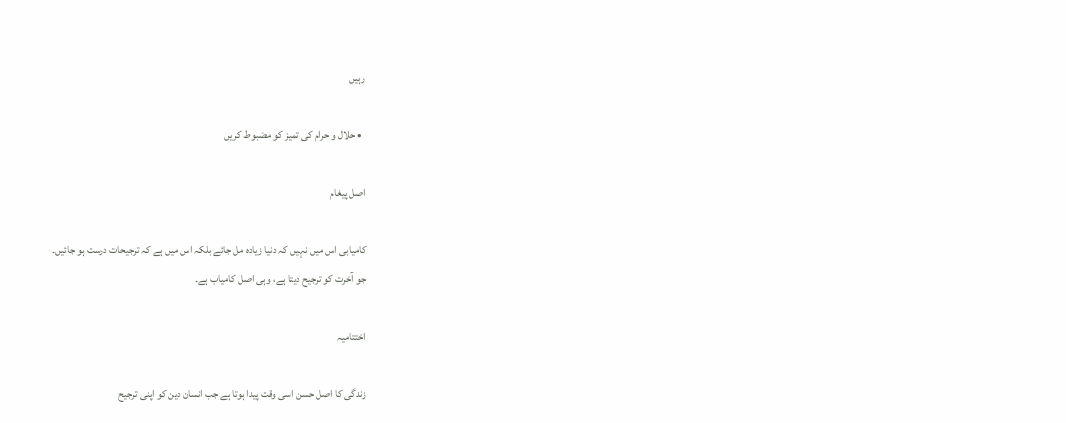رہیں

  • حلال و حرام کی تمیز کو مضبوط کریں

اصل پیغام

کامیابی اس میں نہیں کہ دنیا زیادہ مل جائے بلکہ اس میں ہے کہ ترجیحات درست ہو جائیں۔
جو آخرت کو ترجیح دیتا ہے، وہی اصل کامیاب ہے۔

اختتامیہ

زندگی کا اصل حسن اسی وقت پیدا ہوتا ہے جب انسان دین کو اپنی ترجیح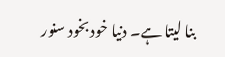بنا لیتا ہے۔ دنیا خود بخود سنور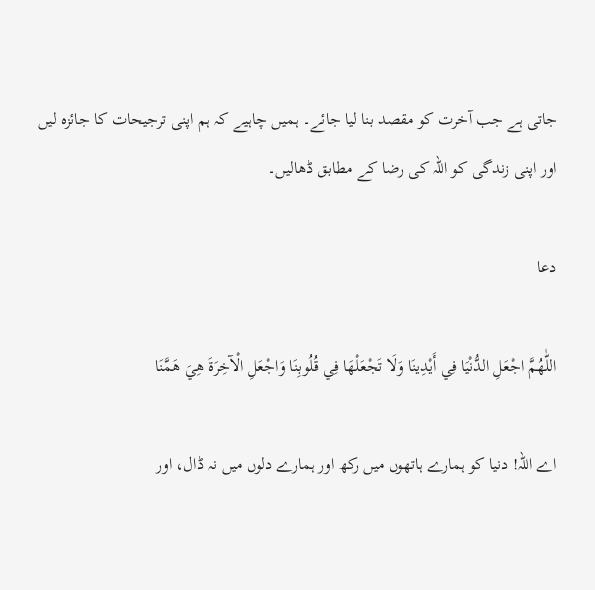جاتی ہے جب آخرت کو مقصد بنا لیا جائے۔ ہمیں چاہیے کہ ہم اپنی ترجیحات کا جائزہ لیں اور اپنی زندگی کو اللہ کی رضا کے مطابق ڈھالیں۔

دعا

اللّٰهُمَّ اجْعَلِ الدُّنْيَا فِي أَيْدِينَا وَلَا تَجْعَلْهَا فِي قُلُوبِنَا وَاجْعَلِ الْآخِرَةَ هِيَ هَمَّنَا

اے اللہ! دنیا کو ہمارے ہاتھوں میں رکھ اور ہمارے دلوں میں نہ ڈال، اور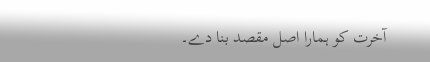آخرت کو ہمارا اصل مقصد بنا دے۔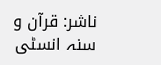ناشر: قرآن و سنہ انسٹی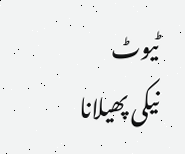ٹیوٹ
نیکی پھیلانا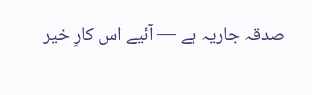صدقہ جاریہ ہے — آئیے اس کارِ خیر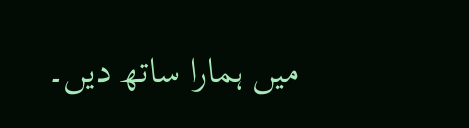میں ہمارا ساتھ دیں۔